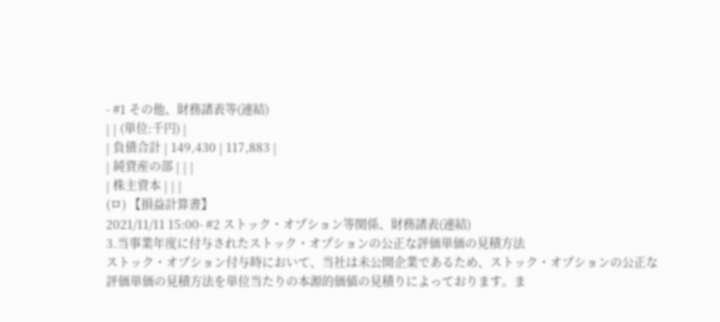- #1 その他、財務諸表等(連結)
| | (単位:千円) |
| 負債合計 | 149,430 | 117,883 |
| 純資産の部 | | |
| 株主資本 | | |
(ロ) 【損益計算書】
2021/11/11 15:00- #2 ストック・オプション等関係、財務諸表(連結)
3.当事業年度に付与されたストック・オプションの公正な評価単価の見積方法
ストック・オプション付与時において、当社は未公開企業であるため、ストック・オプションの公正な評価単価の見積方法を単位当たりの本源的価値の見積りによっております。ま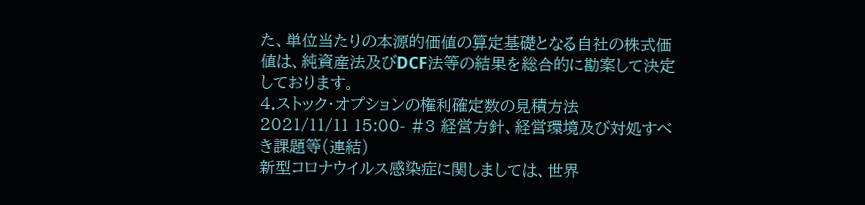た、単位当たりの本源的価値の算定基礎となる自社の株式価値は、純資産法及びDCF法等の結果を総合的に勘案して決定しております。
4.ストック・オプションの権利確定数の見積方法
2021/11/11 15:00- #3 経営方針、経営環境及び対処すべき課題等(連結)
新型コロナウイルス感染症に関しましては、世界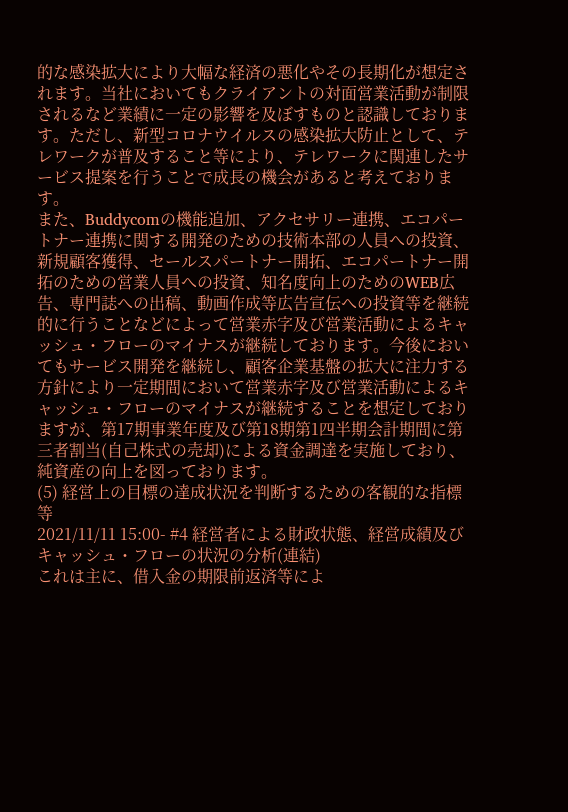的な感染拡大により大幅な経済の悪化やその長期化が想定されます。当社においてもクライアントの対面営業活動が制限されるなど業績に一定の影響を及ぼすものと認識しております。ただし、新型コロナウイルスの感染拡大防止として、テレワークが普及すること等により、テレワークに関連したサービス提案を行うことで成長の機会があると考えております。
また、Buddycomの機能追加、アクセサリー連携、エコパートナー連携に関する開発のための技術本部の人員への投資、新規顧客獲得、セールスパートナー開拓、エコパートナー開拓のための営業人員への投資、知名度向上のためのWEB広告、専門誌への出稿、動画作成等広告宣伝への投資等を継続的に行うことなどによって営業赤字及び営業活動によるキャッシュ・フローのマイナスが継続しております。今後においてもサービス開発を継続し、顧客企業基盤の拡大に注力する方針により一定期間において営業赤字及び営業活動によるキャッシュ・フローのマイナスが継続することを想定しておりますが、第17期事業年度及び第18期第1四半期会計期間に第三者割当(自己株式の売却)による資金調達を実施しており、純資産の向上を図っております。
(5) 経営上の目標の達成状況を判断するための客観的な指標等
2021/11/11 15:00- #4 経営者による財政状態、経営成績及びキャッシュ・フローの状況の分析(連結)
これは主に、借入金の期限前返済等によ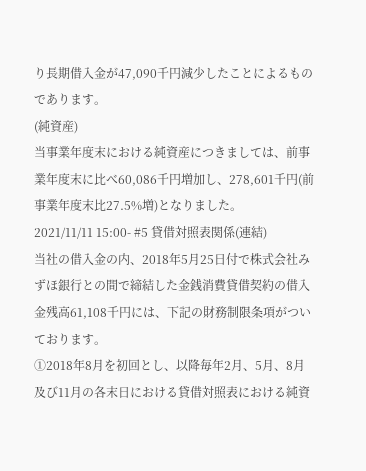り長期借入金が47,090千円減少したことによるものであります。
(純資産)
当事業年度末における純資産につきましては、前事業年度末に比べ60,086千円増加し、278,601千円(前事業年度末比27.5%増)となりました。
2021/11/11 15:00- #5 貸借対照表関係(連結)
当社の借入金の内、2018年5月25日付で株式会社みずほ銀行との間で締結した金銭消費貸借契約の借入金残高61,108千円には、下記の財務制限条項がついております。
①2018年8月を初回とし、以降毎年2月、5月、8月及び11月の各末日における貸借対照表における純資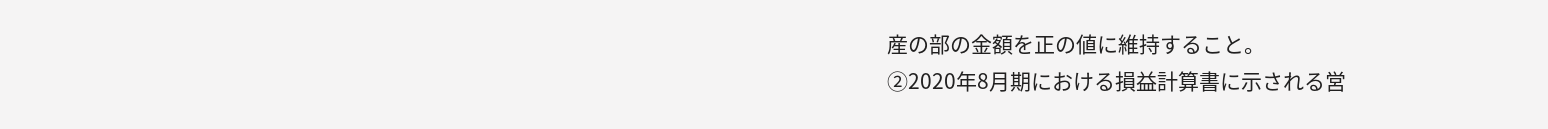産の部の金額を正の値に維持すること。
②2020年8月期における損益計算書に示される営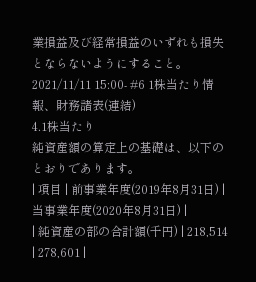業損益及び経常損益のいずれも損失とならないようにすること。
2021/11/11 15:00- #6 1株当たり情報、財務諸表(連結)
4.1株当たり
純資産額の算定上の基礎は、以下のとおりであります。
| 項目 | 前事業年度(2019年8月31日) | 当事業年度(2020年8月31日) |
| 純資産の部の合計額(千円) | 218,514 | 278,601 |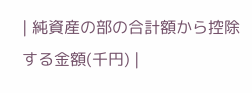| 純資産の部の合計額から控除する金額(千円) |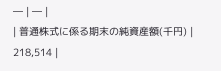― | ― |
| 普通株式に係る期末の純資産額(千円) | 218,514 |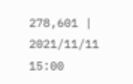278,601 |
2021/11/11 15:00